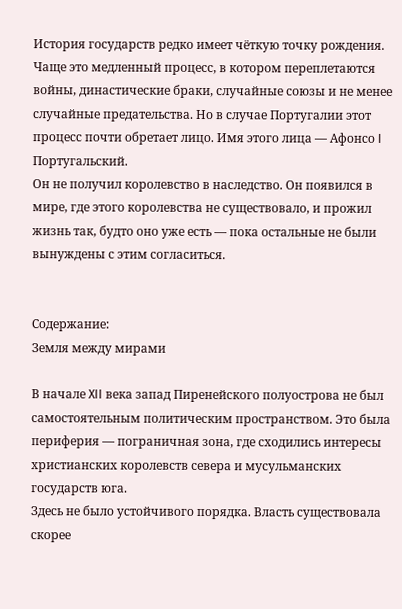История государств редко имеет чёткую точку рождения. Чаще это медленный процесс, в котором переплетаются войны, династические браки, случайные союзы и не менее случайные предательства. Но в случае Португалии этот процесс почти обретает лицо. Имя этого лица — Афонсо I Португальский.
Он не получил королевство в наследство. Он появился в мире, где этого королевства не существовало, и прожил жизнь так, будто оно уже есть — пока остальные не были вынуждены с этим согласиться.


Содержание:
Земля между мирами

В начале XII века запад Пиренейского полуострова не был самостоятельным политическим пространством. Это была периферия — пограничная зона, где сходились интересы христианских королевств севера и мусульманских государств юга.
Здесь не было устойчивого порядка. Власть существовала скорее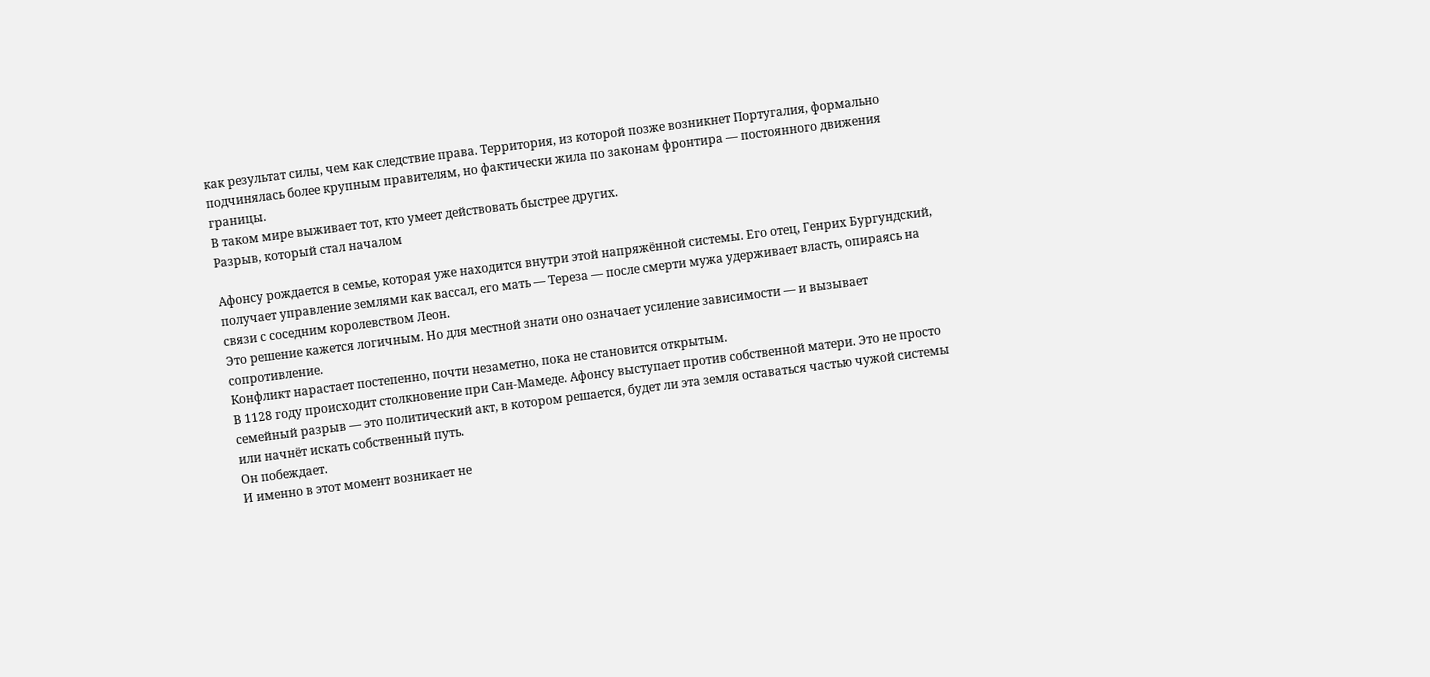как результат силы, чем как следствие права. Территория, из которой позже возникнет Португалия, формально подчинялась более крупным правителям, но фактически жила по законам фронтира — постоянного движения границы.
В таком мире выживает тот, кто умеет действовать быстрее других.
Разрыв, который стал началом

Афонсу рождается в семье, которая уже находится внутри этой напряжённой системы. Его отец, Генрих Бургундский, получает управление землями как вассал, его мать — Тереза — после смерти мужа удерживает власть, опираясь на связи с соседним королевством Леон.
Это решение кажется логичным. Но для местной знати оно означает усиление зависимости — и вызывает сопротивление.
Конфликт нарастает постепенно, почти незаметно, пока не становится открытым.
В 1128 году происходит столкновение при Сан-Мамеде. Афонсу выступает против собственной матери. Это не просто семейный разрыв — это политический акт, в котором решается, будет ли эта земля оставаться частью чужой системы или начнёт искать собственный путь.
Он побеждает.
И именно в этот момент возникает не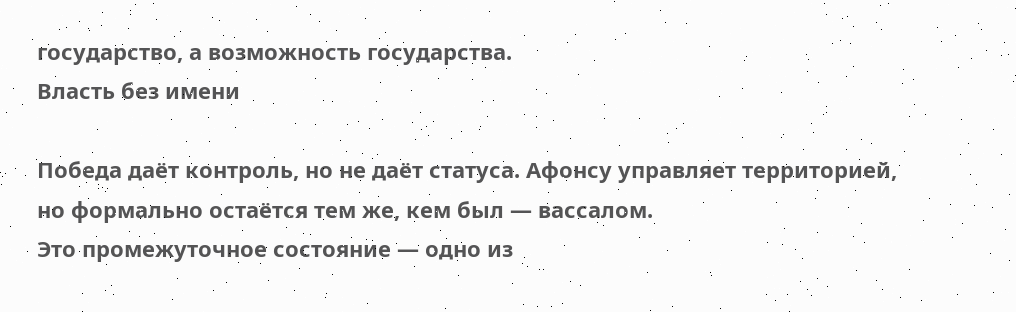государство, а возможность государства.
Власть без имени

Победа даёт контроль, но не даёт статуса. Афонсу управляет территорией, но формально остаётся тем же, кем был — вассалом.
Это промежуточное состояние — одно из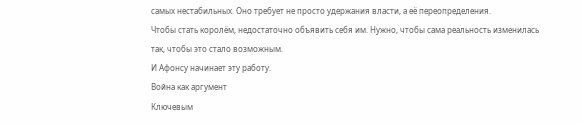самых нестабильных. Оно требует не просто удержания власти, а её переопределения.
Чтобы стать королём, недостаточно объявить себя им. Нужно, чтобы сама реальность изменилась так, чтобы это стало возможным.
И Афонсу начинает эту работу.
Война как аргумент
Ключевым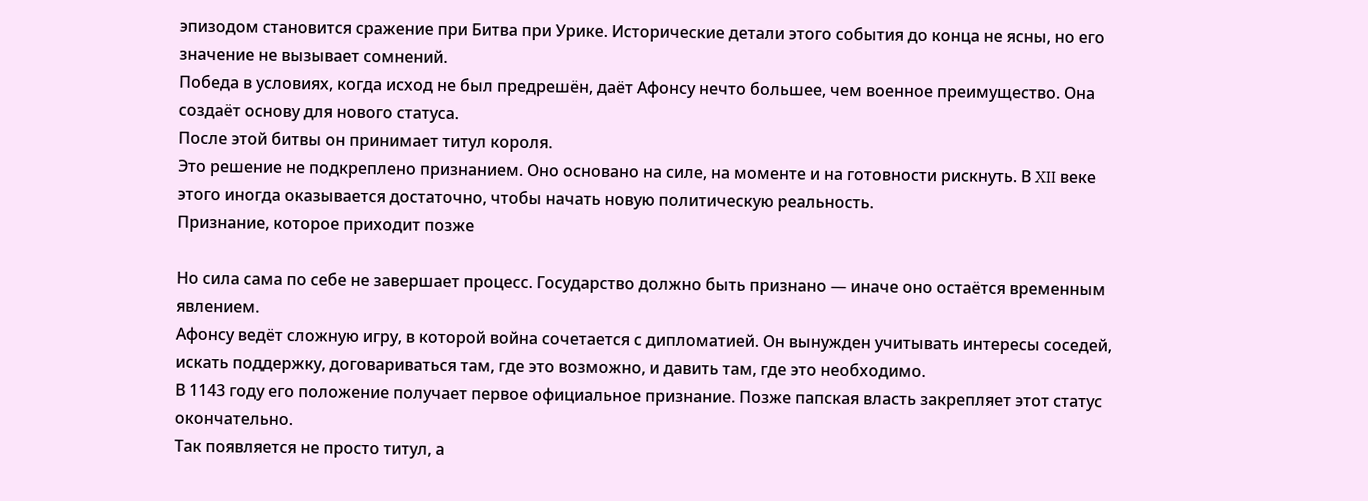эпизодом становится сражение при Битва при Урике. Исторические детали этого события до конца не ясны, но его значение не вызывает сомнений.
Победа в условиях, когда исход не был предрешён, даёт Афонсу нечто большее, чем военное преимущество. Она создаёт основу для нового статуса.
После этой битвы он принимает титул короля.
Это решение не подкреплено признанием. Оно основано на силе, на моменте и на готовности рискнуть. В XII веке этого иногда оказывается достаточно, чтобы начать новую политическую реальность.
Признание, которое приходит позже

Но сила сама по себе не завершает процесс. Государство должно быть признано — иначе оно остаётся временным явлением.
Афонсу ведёт сложную игру, в которой война сочетается с дипломатией. Он вынужден учитывать интересы соседей, искать поддержку, договариваться там, где это возможно, и давить там, где это необходимо.
В 1143 году его положение получает первое официальное признание. Позже папская власть закрепляет этот статус окончательно.
Так появляется не просто титул, а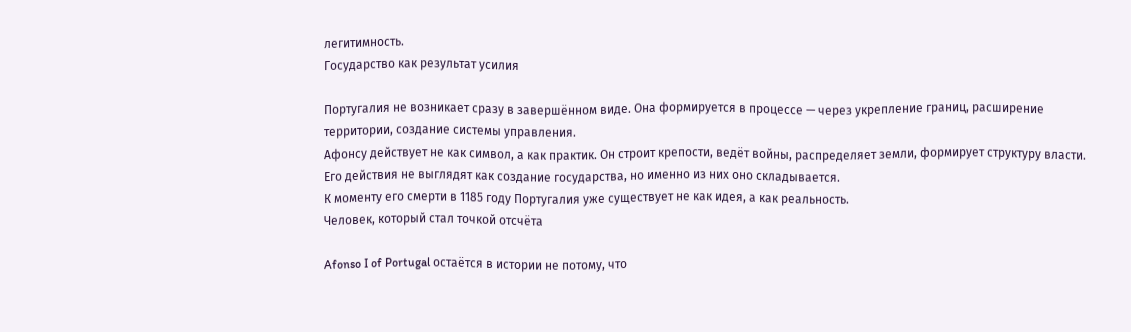легитимность.
Государство как результат усилия

Португалия не возникает сразу в завершённом виде. Она формируется в процессе — через укрепление границ, расширение территории, создание системы управления.
Афонсу действует не как символ, а как практик. Он строит крепости, ведёт войны, распределяет земли, формирует структуру власти. Его действия не выглядят как создание государства, но именно из них оно складывается.
К моменту его смерти в 1185 году Португалия уже существует не как идея, а как реальность.
Человек, который стал точкой отсчёта

Afonso I of Portugal остаётся в истории не потому, что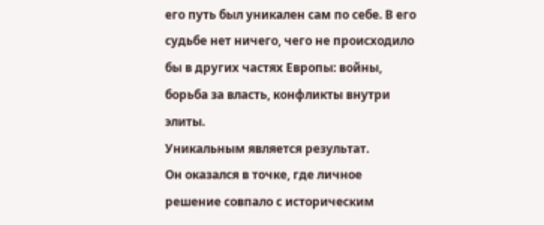его путь был уникален сам по себе. В его судьбе нет ничего, чего не происходило бы в других частях Европы: войны, борьба за власть, конфликты внутри элиты.
Уникальным является результат.
Он оказался в точке, где личное решение совпало с историческим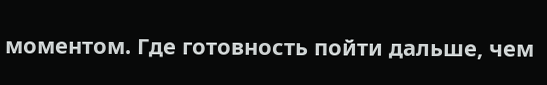моментом. Где готовность пойти дальше, чем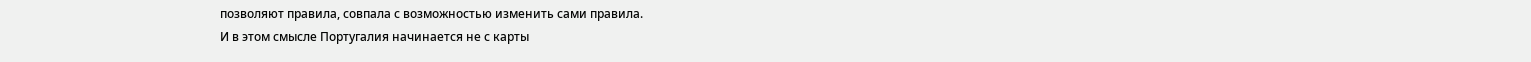позволяют правила, совпала с возможностью изменить сами правила.
И в этом смысле Португалия начинается не с карты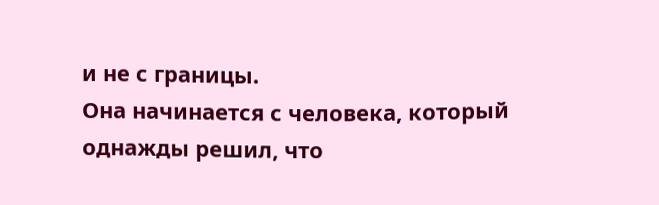и не с границы.
Она начинается с человека, который однажды решил, что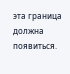эта граница должна появиться.